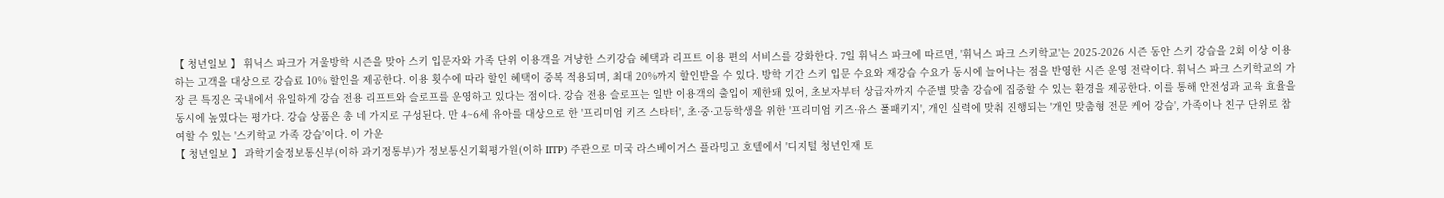【 청년일보 】 휘닉스 파크가 겨울방학 시즌을 맞아 스키 입문자와 가족 단위 이용객을 겨냥한 스키강습 혜택과 리프트 이용 편의 서비스를 강화한다. 7일 휘닉스 파크에 따르면, '휘닉스 파크 스키학교'는 2025-2026 시즌 동안 스키 강습을 2회 이상 이용하는 고객을 대상으로 강습료 10% 할인을 제공한다. 이용 횟수에 따라 할인 혜택이 중복 적용되며, 최대 20%까지 할인받을 수 있다. 방학 기간 스키 입문 수요와 재강습 수요가 동시에 늘어나는 점을 반영한 시즌 운영 전략이다. 휘닉스 파크 스키학교의 가장 큰 특징은 국내에서 유일하게 강습 전용 리프트와 슬로프를 운영하고 있다는 점이다. 강습 전용 슬로프는 일반 이용객의 출입이 제한돼 있어, 초보자부터 상급자까지 수준별 맞춤 강습에 집중할 수 있는 환경을 제공한다. 이를 통해 안전성과 교육 효율을 동시에 높였다는 평가다. 강습 상품은 총 네 가지로 구성된다. 만 4~6세 유아를 대상으로 한 '프리미엄 키즈 스타터', 초·중·고등학생을 위한 '프리미엄 키즈·유스 풀패키지', 개인 실력에 맞춰 진행되는 '개인 맞춤형 전문 케어 강습', 가족이나 친구 단위로 참여할 수 있는 '스키학교 가족 강습'이다. 이 가운
【 청년일보 】 과학기술정보통신부(이하 과기정통부)가 정보통신기획평가원(이하 IITP) 주관으로 미국 라스베이거스 플라밍고 호텔에서 '디지털 청년인재 토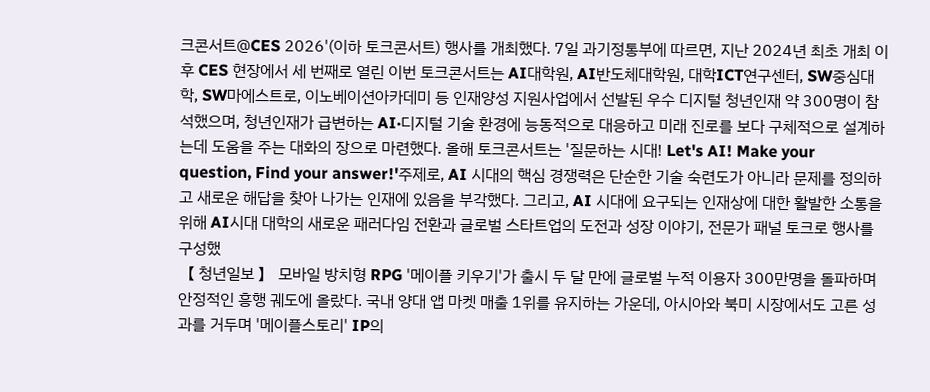크콘서트@CES 2026'(이하 토크콘서트) 행사를 개최했다. 7일 과기정통부에 따르면, 지난 2024년 최초 개최 이후 CES 현장에서 세 번째로 열린 이번 토크콘서트는 AI대학원, AI반도체대학원, 대학ICT연구센터, SW중심대학, SW마에스트로, 이노베이션아카데미 등 인재양성 지원사업에서 선발된 우수 디지털 청년인재 약 300명이 참석했으며, 청년인재가 급변하는 AI·디지털 기술 환경에 능동적으로 대응하고 미래 진로를 보다 구체적으로 설계하는데 도움을 주는 대화의 장으로 마련했다. 올해 토크콘서트는 '질문하는 시대! Let's AI! Make your question, Find your answer!'주제로, AI 시대의 핵심 경쟁력은 단순한 기술 숙련도가 아니라 문제를 정의하고 새로운 해답을 찾아 나가는 인재에 있음을 부각했다. 그리고, AI 시대에 요구되는 인재상에 대한 활발한 소통을 위해 AI시대 대학의 새로운 패러다임 전환과 글로벌 스타트업의 도전과 성장 이야기, 전문가 패널 토크로 행사를 구성했
【 청년일보 】 모바일 방치형 RPG '메이플 키우기'가 출시 두 달 만에 글로벌 누적 이용자 300만명을 돌파하며 안정적인 흥행 궤도에 올랐다. 국내 양대 앱 마켓 매출 1위를 유지하는 가운데, 아시아와 북미 시장에서도 고른 성과를 거두며 '메이플스토리' IP의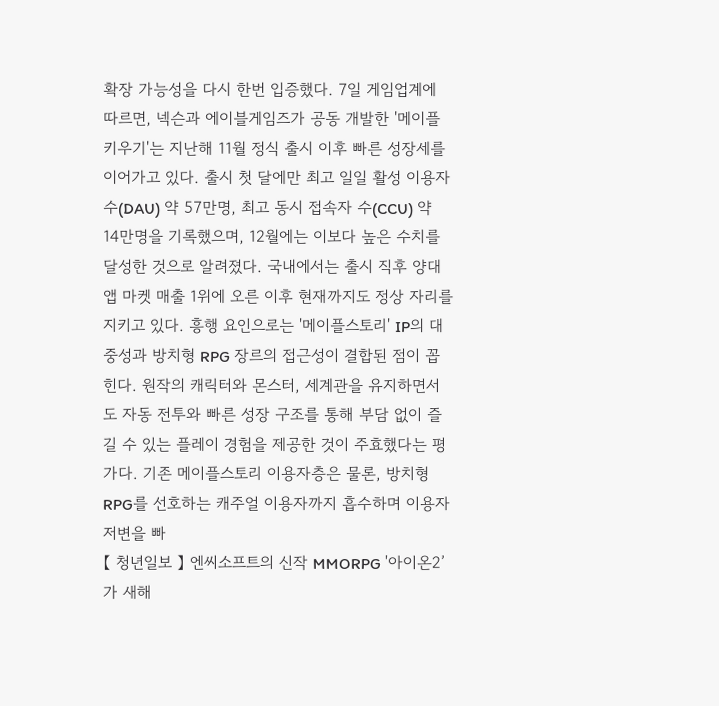확장 가능성을 다시 한번 입증했다. 7일 게임업계에 따르면, 넥슨과 에이블게임즈가 공동 개발한 '메이플 키우기'는 지난해 11월 정식 출시 이후 빠른 성장세를 이어가고 있다. 출시 첫 달에만 최고 일일 활성 이용자 수(DAU) 약 57만명, 최고 동시 접속자 수(CCU) 약 14만명을 기록했으며, 12월에는 이보다 높은 수치를 달성한 것으로 알려졌다. 국내에서는 출시 직후 양대 앱 마켓 매출 1위에 오른 이후 현재까지도 정상 자리를 지키고 있다. 흥행 요인으로는 '메이플스토리' IP의 대중성과 방치형 RPG 장르의 접근성이 결합된 점이 꼽힌다. 원작의 캐릭터와 몬스터, 세계관을 유지하면서도 자동 전투와 빠른 성장 구조를 통해 부담 없이 즐길 수 있는 플레이 경험을 제공한 것이 주효했다는 평가다. 기존 메이플스토리 이용자층은 물론, 방치형 RPG를 선호하는 캐주얼 이용자까지 흡수하며 이용자 저변을 빠
【 청년일보 】 엔씨소프트의 신작 MMORPG '아이온2’가 새해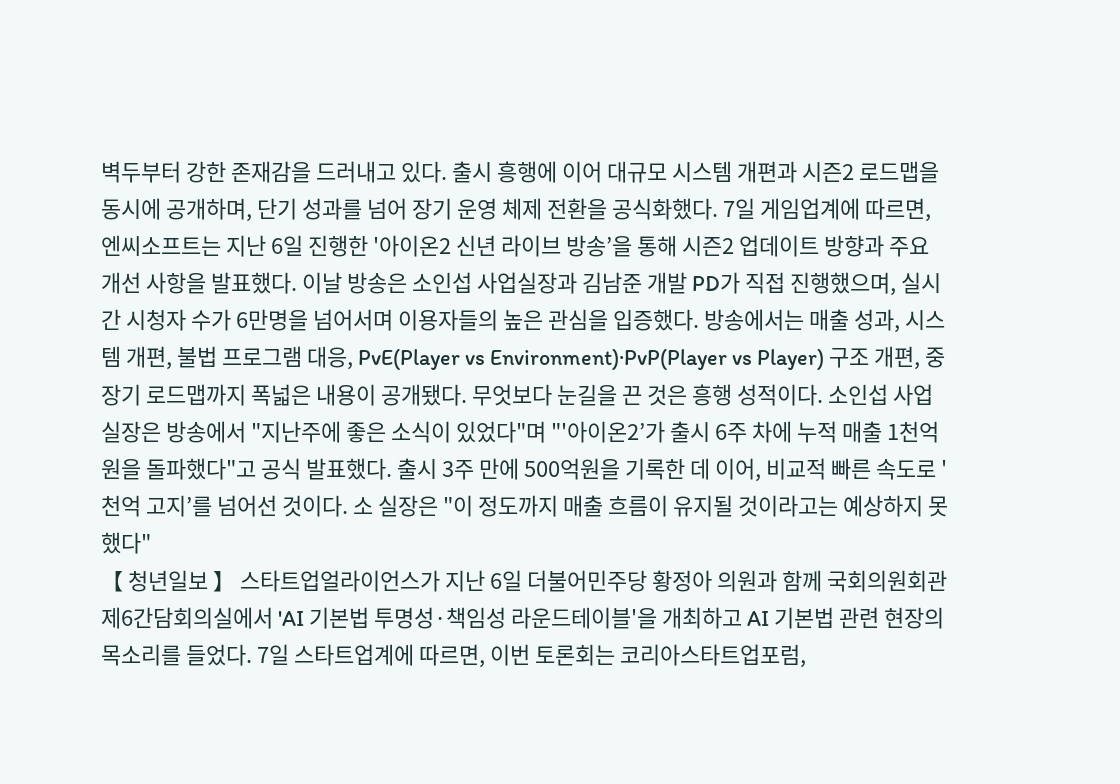벽두부터 강한 존재감을 드러내고 있다. 출시 흥행에 이어 대규모 시스템 개편과 시즌2 로드맵을 동시에 공개하며, 단기 성과를 넘어 장기 운영 체제 전환을 공식화했다. 7일 게임업계에 따르면, 엔씨소프트는 지난 6일 진행한 '아이온2 신년 라이브 방송’을 통해 시즌2 업데이트 방향과 주요 개선 사항을 발표했다. 이날 방송은 소인섭 사업실장과 김남준 개발 PD가 직접 진행했으며, 실시간 시청자 수가 6만명을 넘어서며 이용자들의 높은 관심을 입증했다. 방송에서는 매출 성과, 시스템 개편, 불법 프로그램 대응, PvE(Player vs Environment)·PvP(Player vs Player) 구조 개편, 중장기 로드맵까지 폭넓은 내용이 공개됐다. 무엇보다 눈길을 끈 것은 흥행 성적이다. 소인섭 사업실장은 방송에서 "지난주에 좋은 소식이 있었다"며 "'아이온2’가 출시 6주 차에 누적 매출 1천억원을 돌파했다"고 공식 발표했다. 출시 3주 만에 500억원을 기록한 데 이어, 비교적 빠른 속도로 '천억 고지’를 넘어선 것이다. 소 실장은 "이 정도까지 매출 흐름이 유지될 것이라고는 예상하지 못했다"
【 청년일보 】 스타트업얼라이언스가 지난 6일 더불어민주당 황정아 의원과 함께 국회의원회관 제6간담회의실에서 'AI 기본법 투명성·책임성 라운드테이블'을 개최하고 AI 기본법 관련 현장의 목소리를 들었다. 7일 스타트업계에 따르면, 이번 토론회는 코리아스타트업포럼,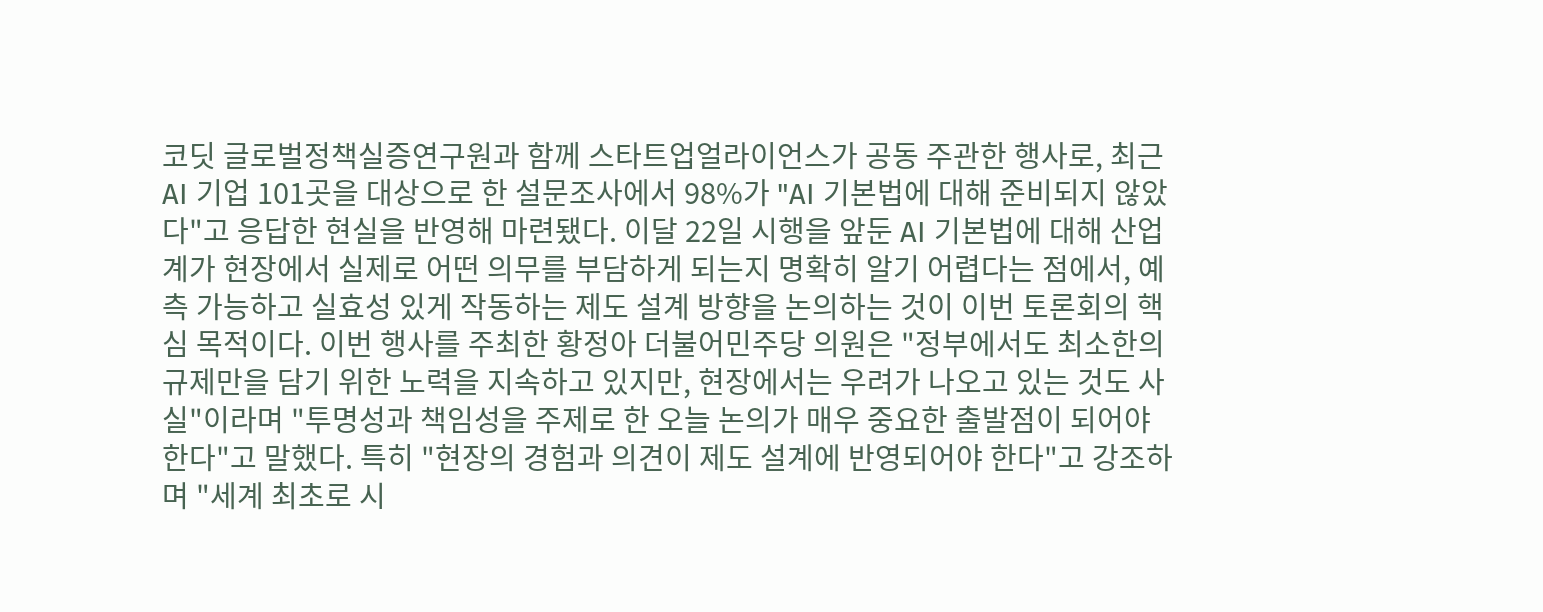코딧 글로벌정책실증연구원과 함께 스타트업얼라이언스가 공동 주관한 행사로, 최근 AI 기업 101곳을 대상으로 한 설문조사에서 98%가 "AI 기본법에 대해 준비되지 않았다"고 응답한 현실을 반영해 마련됐다. 이달 22일 시행을 앞둔 AI 기본법에 대해 산업계가 현장에서 실제로 어떤 의무를 부담하게 되는지 명확히 알기 어렵다는 점에서, 예측 가능하고 실효성 있게 작동하는 제도 설계 방향을 논의하는 것이 이번 토론회의 핵심 목적이다. 이번 행사를 주최한 황정아 더불어민주당 의원은 "정부에서도 최소한의 규제만을 담기 위한 노력을 지속하고 있지만, 현장에서는 우려가 나오고 있는 것도 사실"이라며 "투명성과 책임성을 주제로 한 오늘 논의가 매우 중요한 출발점이 되어야 한다"고 말했다. 특히 "현장의 경험과 의견이 제도 설계에 반영되어야 한다"고 강조하며 "세계 최초로 시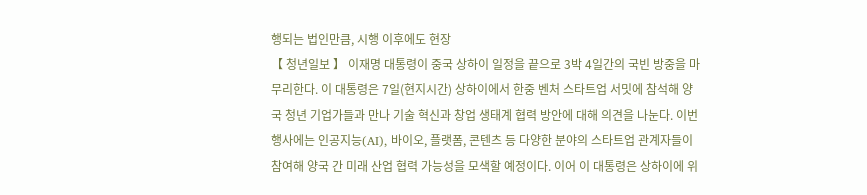행되는 법인만큼, 시행 이후에도 현장
【 청년일보 】 이재명 대통령이 중국 상하이 일정을 끝으로 3박 4일간의 국빈 방중을 마무리한다. 이 대통령은 7일(현지시간) 상하이에서 한중 벤처 스타트업 서밋에 참석해 양국 청년 기업가들과 만나 기술 혁신과 창업 생태계 협력 방안에 대해 의견을 나눈다. 이번 행사에는 인공지능(AI), 바이오, 플랫폼, 콘텐츠 등 다양한 분야의 스타트업 관계자들이 참여해 양국 간 미래 산업 협력 가능성을 모색할 예정이다. 이어 이 대통령은 상하이에 위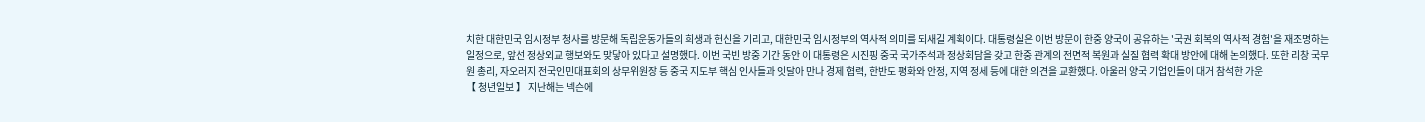치한 대한민국 임시정부 청사를 방문해 독립운동가들의 희생과 헌신을 기리고, 대한민국 임시정부의 역사적 의미를 되새길 계획이다. 대통령실은 이번 방문이 한중 양국이 공유하는 '국권 회복의 역사적 경험'을 재조명하는 일정으로, 앞선 정상외교 행보와도 맞닿아 있다고 설명했다. 이번 국빈 방중 기간 동안 이 대통령은 시진핑 중국 국가주석과 정상회담을 갖고 한중 관계의 전면적 복원과 실질 협력 확대 방안에 대해 논의했다. 또한 리창 국무원 총리, 자오러지 전국인민대표회의 상무위원장 등 중국 지도부 핵심 인사들과 잇달아 만나 경제 협력, 한반도 평화와 안정, 지역 정세 등에 대한 의견을 교환했다. 아울러 양국 기업인들이 대거 참석한 가운
【 청년일보 】 지난해는 넥슨에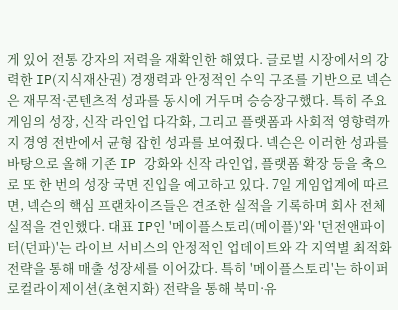게 있어 전통 강자의 저력을 재확인한 해였다. 글로벌 시장에서의 강력한 IP(지식재산권) 경쟁력과 안정적인 수익 구조를 기반으로 넥슨은 재무적·콘텐츠적 성과를 동시에 거두며 승승장구했다. 특히 주요 게임의 성장, 신작 라인업 다각화, 그리고 플랫폼과 사회적 영향력까지 경영 전반에서 균형 잡힌 성과를 보여줬다. 넥슨은 이러한 성과를 바탕으로 올해 기존 IP 강화와 신작 라인업, 플랫폼 확장 등을 축으로 또 한 번의 성장 국면 진입을 예고하고 있다. 7일 게임업계에 따르면, 넥슨의 핵심 프랜차이즈들은 견조한 실적을 기록하며 회사 전체 실적을 견인했다. 대표 IP인 '메이플스토리(메이플)'와 '던전앤파이터(던파)'는 라이브 서비스의 안정적인 업데이트와 각 지역별 최적화 전략을 통해 매출 성장세를 이어갔다. 특히 '메이플스토리'는 하이퍼 로컬라이제이션(초현지화) 전략을 통해 북미·유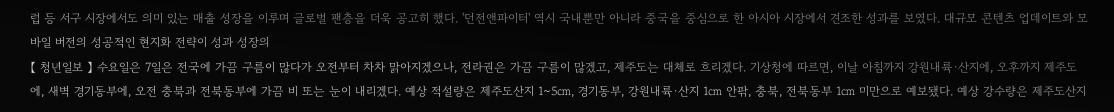럽 등 서구 시장에서도 의미 있는 매출 성장을 이루며 글로벌 팬층을 더욱 공고히 했다. '던전앤파이터' 역시 국내뿐만 아니라 중국을 중심으로 한 아시아 시장에서 견조한 성과를 보였다. 대규모 콘텐츠 업데이트와 모바일 버전의 성공적인 현지화 전략이 성과 성장의
【 청년일보 】 수요일은 7일은 전국에 가끔 구름이 많다가 오전부터 차차 맑아지겠으나, 전라권은 가끔 구름이 많겠고, 제주도는 대체로 흐리겠다. 기상청에 따르면, 이날 아침까지 강원내륙·산지에, 오후까지 제주도에, 새벽 경기동부에, 오전 충북과 전북동부에 가끔 비 또는 눈이 내리겠다. 예상 적설량은 제주도산지 1~5㎝, 경기동부, 강원내륙·산지 1㎝ 안팎, 충북, 전북동부 1㎝ 미만으로 예보됐다. 예상 강수량은 제주도산지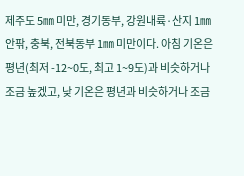제주도 5㎜ 미만, 경기동부, 강원내륙·산지 1㎜ 안팎, 충북, 전북동부 1㎜ 미만이다. 아침 기온은 평년(최저 -12~0도, 최고 1~9도)과 비슷하거나 조금 높겠고, 낮 기온은 평년과 비슷하거나 조금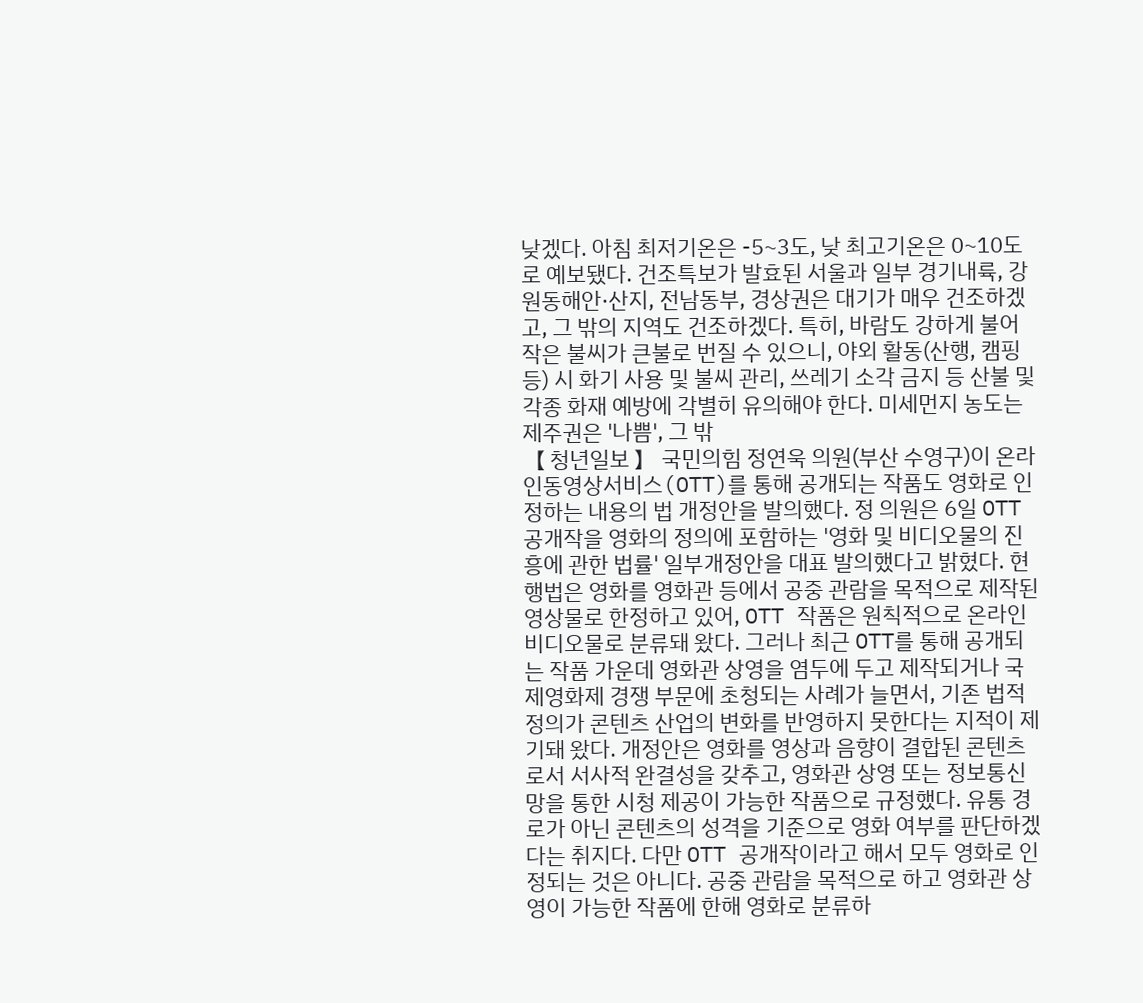낮겠다. 아침 최저기온은 -5~3도, 낮 최고기온은 0~10도로 예보됐다. 건조특보가 발효된 서울과 일부 경기내륙, 강원동해안·산지, 전남동부, 경상권은 대기가 매우 건조하겠고, 그 밖의 지역도 건조하겠다. 특히, 바람도 강하게 불어 작은 불씨가 큰불로 번질 수 있으니, 야외 활동(산행, 캠핑 등) 시 화기 사용 및 불씨 관리, 쓰레기 소각 금지 등 산불 및 각종 화재 예방에 각별히 유의해야 한다. 미세먼지 농도는 제주권은 '나쁨', 그 밖
【 청년일보 】 국민의힘 정연욱 의원(부산 수영구)이 온라인동영상서비스(OTT)를 통해 공개되는 작품도 영화로 인정하는 내용의 법 개정안을 발의했다. 정 의원은 6일 OTT 공개작을 영화의 정의에 포함하는 '영화 및 비디오물의 진흥에 관한 법률' 일부개정안을 대표 발의했다고 밝혔다. 현행법은 영화를 영화관 등에서 공중 관람을 목적으로 제작된 영상물로 한정하고 있어, OTT 작품은 원칙적으로 온라인비디오물로 분류돼 왔다. 그러나 최근 OTT를 통해 공개되는 작품 가운데 영화관 상영을 염두에 두고 제작되거나 국제영화제 경쟁 부문에 초청되는 사례가 늘면서, 기존 법적 정의가 콘텐츠 산업의 변화를 반영하지 못한다는 지적이 제기돼 왔다. 개정안은 영화를 영상과 음향이 결합된 콘텐츠로서 서사적 완결성을 갖추고, 영화관 상영 또는 정보통신망을 통한 시청 제공이 가능한 작품으로 규정했다. 유통 경로가 아닌 콘텐츠의 성격을 기준으로 영화 여부를 판단하겠다는 취지다. 다만 OTT 공개작이라고 해서 모두 영화로 인정되는 것은 아니다. 공중 관람을 목적으로 하고 영화관 상영이 가능한 작품에 한해 영화로 분류하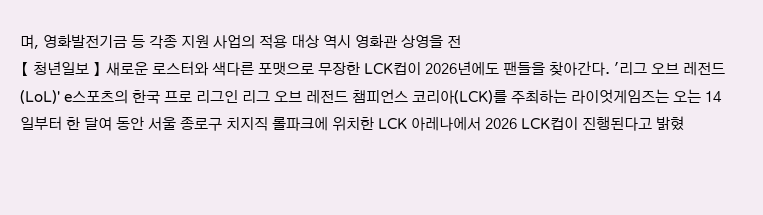며, 영화발전기금 등 각종 지원 사업의 적용 대상 역시 영화관 상영을 전
【 청년일보 】 새로운 로스터와 색다른 포맷으로 무장한 LCK컵이 2026년에도 팬들을 찾아간다. '리그 오브 레전드(LoL)' e스포츠의 한국 프로 리그인 리그 오브 레전드 챔피언스 코리아(LCK)를 주최하는 라이엇게임즈는 오는 14일부터 한 달여 동안 서울 종로구 치지직 롤파크에 위치한 LCK 아레나에서 2026 LCK컵이 진행된다고 밝혔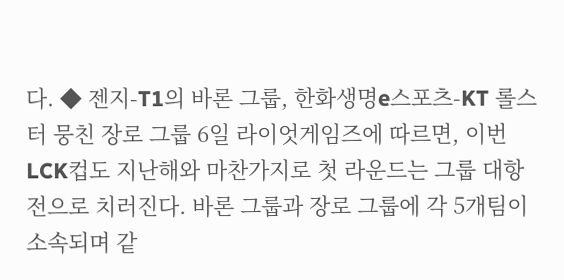다. ◆ 젠지-T1의 바론 그룹, 한화생명e스포츠-KT 롤스터 뭉친 장로 그룹 6일 라이엇게임즈에 따르면, 이번 LCK컵도 지난해와 마찬가지로 첫 라운드는 그룹 대항전으로 치러진다. 바론 그룹과 장로 그룹에 각 5개팀이 소속되며 같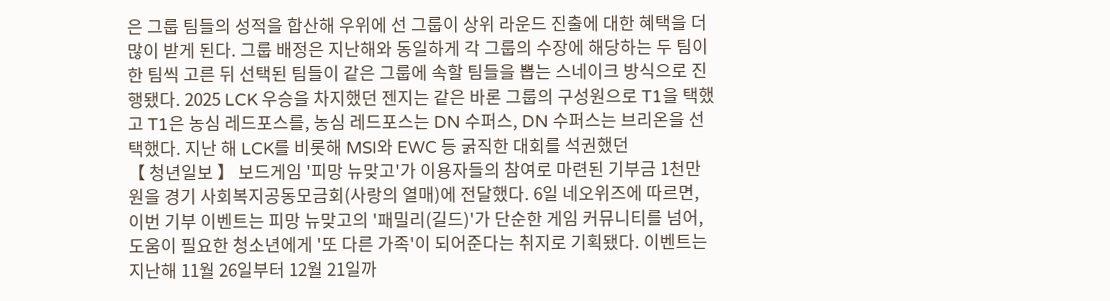은 그룹 팀들의 성적을 합산해 우위에 선 그룹이 상위 라운드 진출에 대한 혜택을 더 많이 받게 된다. 그룹 배정은 지난해와 동일하게 각 그룹의 수장에 해당하는 두 팀이 한 팀씩 고른 뒤 선택된 팀들이 같은 그룹에 속할 팀들을 뽑는 스네이크 방식으로 진행됐다. 2025 LCK 우승을 차지했던 젠지는 같은 바론 그룹의 구성원으로 T1을 택했고 T1은 농심 레드포스를, 농심 레드포스는 DN 수퍼스, DN 수퍼스는 브리온을 선택했다. 지난 해 LCK를 비롯해 MSI와 EWC 등 굵직한 대회를 석권했던
【 청년일보 】 보드게임 '피망 뉴맞고'가 이용자들의 참여로 마련된 기부금 1천만원을 경기 사회복지공동모금회(사랑의 열매)에 전달했다. 6일 네오위즈에 따르면, 이번 기부 이벤트는 피망 뉴맞고의 '패밀리(길드)'가 단순한 게임 커뮤니티를 넘어, 도움이 필요한 청소년에게 '또 다른 가족'이 되어준다는 취지로 기획됐다. 이벤트는 지난해 11월 26일부터 12월 21일까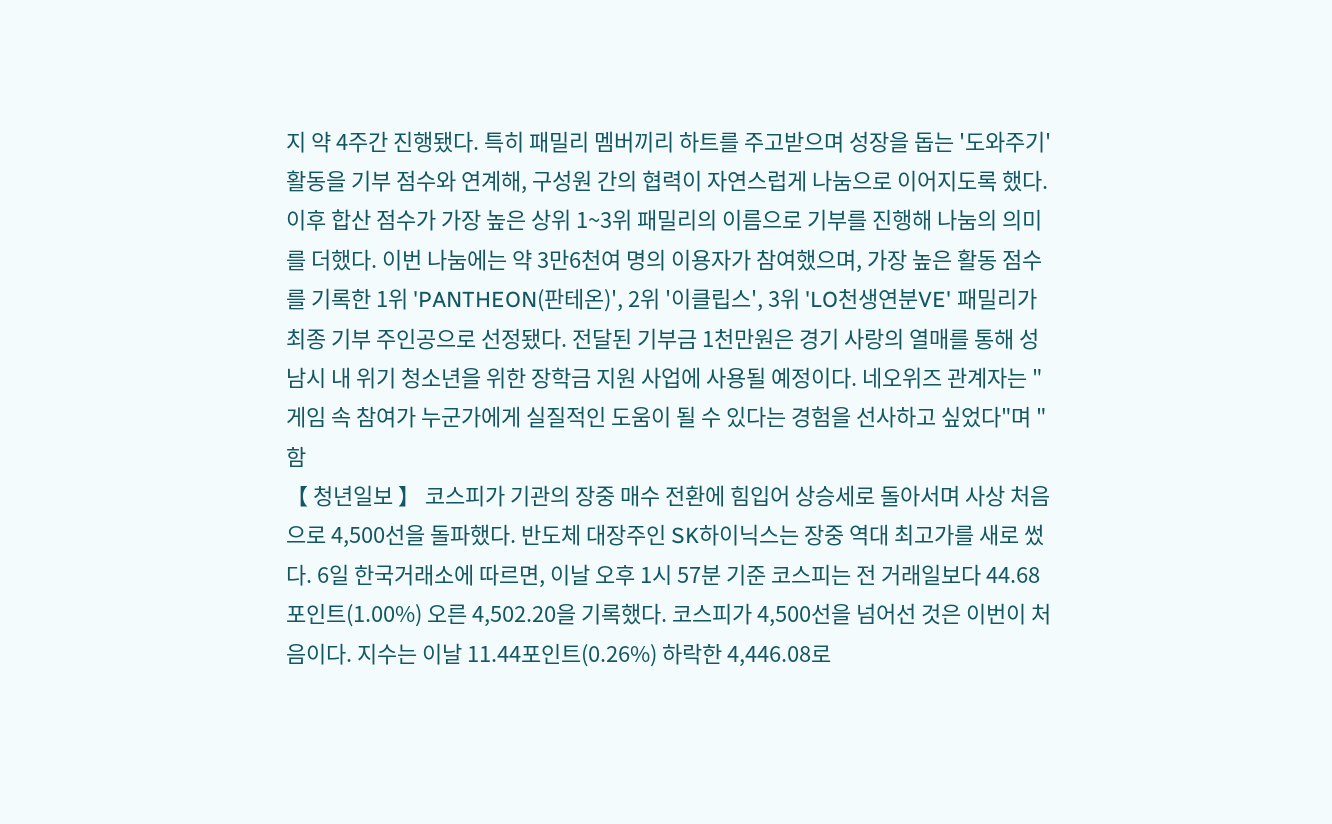지 약 4주간 진행됐다. 특히 패밀리 멤버끼리 하트를 주고받으며 성장을 돕는 '도와주기' 활동을 기부 점수와 연계해, 구성원 간의 협력이 자연스럽게 나눔으로 이어지도록 했다. 이후 합산 점수가 가장 높은 상위 1~3위 패밀리의 이름으로 기부를 진행해 나눔의 의미를 더했다. 이번 나눔에는 약 3만6천여 명의 이용자가 참여했으며, 가장 높은 활동 점수를 기록한 1위 'PANTHEON(판테온)', 2위 '이클립스', 3위 'LO천생연분VE' 패밀리가 최종 기부 주인공으로 선정됐다. 전달된 기부금 1천만원은 경기 사랑의 열매를 통해 성남시 내 위기 청소년을 위한 장학금 지원 사업에 사용될 예정이다. 네오위즈 관계자는 "게임 속 참여가 누군가에게 실질적인 도움이 될 수 있다는 경험을 선사하고 싶었다"며 "함
【 청년일보 】 코스피가 기관의 장중 매수 전환에 힘입어 상승세로 돌아서며 사상 처음으로 4,500선을 돌파했다. 반도체 대장주인 SK하이닉스는 장중 역대 최고가를 새로 썼다. 6일 한국거래소에 따르면, 이날 오후 1시 57분 기준 코스피는 전 거래일보다 44.68포인트(1.00%) 오른 4,502.20을 기록했다. 코스피가 4,500선을 넘어선 것은 이번이 처음이다. 지수는 이날 11.44포인트(0.26%) 하락한 4,446.08로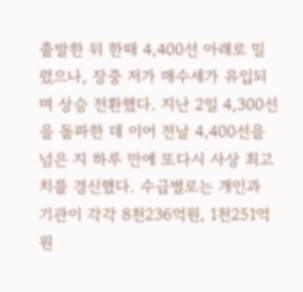출발한 뒤 한때 4,400선 아래로 밀렸으나, 장중 저가 매수세가 유입되며 상승 전환했다. 지난 2일 4,300선을 돌파한 데 이어 전날 4,400선을 넘은 지 하루 만에 또다시 사상 최고치를 경신했다. 수급별로는 개인과 기관이 각각 8천236억원, 1천251억원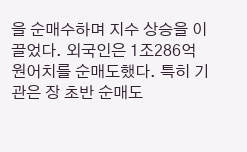을 순매수하며 지수 상승을 이끌었다. 외국인은 1조286억원어치를 순매도했다. 특히 기관은 장 초반 순매도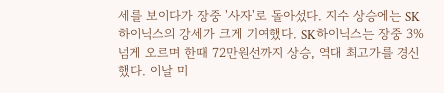세를 보이다가 장중 '사자'로 돌아섰다. 지수 상승에는 SK하이닉스의 강세가 크게 기여했다. SK하이닉스는 장중 3% 넘게 오르며 한때 72만원선까지 상승, 역대 최고가를 경신했다. 이날 미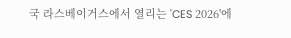국 라스베이거스에서 열리는 'CES 2026'에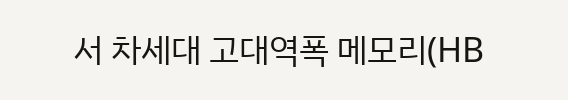서 차세대 고대역폭 메모리(HB